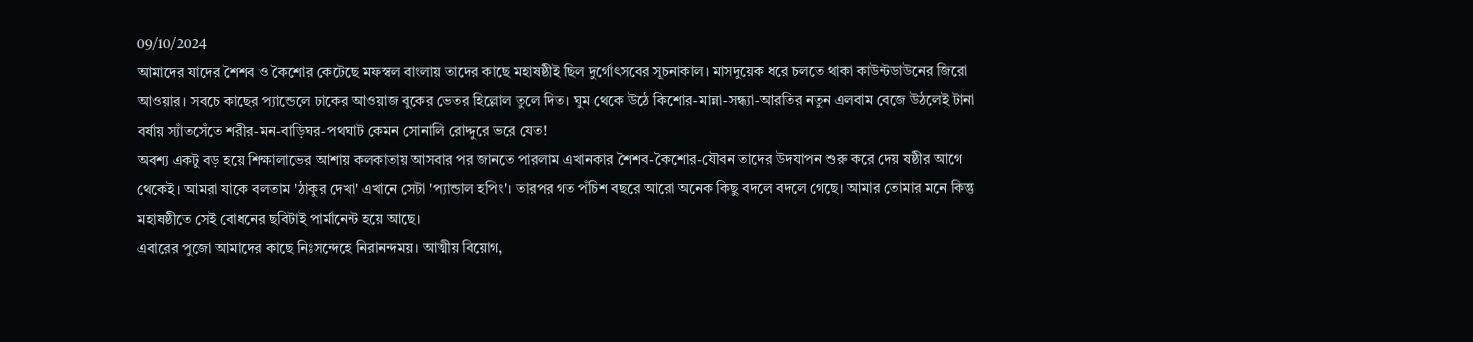09/10/2024
আমাদের যাদের শৈশব ও কৈশোর কেটেছে মফস্বল বাংলায় তাদের কাছে মহাষষ্ঠীই ছিল দুর্গোৎসবের সূচনাকাল। মাসদুয়েক ধরে চলতে থাকা কাউন্টডাউনের জিরো আওয়ার। সবচে কাছের প্যান্ডেলে ঢাকের আওয়াজ বুকের ভেতর হিল্লোল তুলে দিত। ঘুম থেকে উঠে কিশোর-মান্না-সন্ধ্যা-আরতির নতুন এলবাম বেজে উঠলেই টানা বর্ষায় স্যাঁতসেঁতে শরীর-মন-বাড়িঘর-পথঘাট কেমন সোনালি রোদ্দুরে ভরে যেত!
অবশ্য একটু বড় হয়ে শিক্ষালাভের আশায় কলকাতায় আসবার পর জানতে পারলাম এখানকার শৈশব-কৈশোর-যৌবন তাদের উদযাপন শুরু করে দেয় ষষ্ঠীর আগে থেকেই। আমরা যাকে বলতাম 'ঠাকুর দেখা' এখানে সেটা 'প্যান্ডাল হপিং'। তারপর গত পঁচিশ বছরে আরো অনেক কিছু বদলে বদলে গেছে। আমার তোমার মনে কিন্তু মহাষষ্ঠীতে সেই বোধনের ছবিটাই পার্মানেন্ট হয়ে আছে।
এবারের পুজো আমাদের কাছে নিঃসন্দেহে নিরানন্দময়। আত্মীয় বিয়োগ,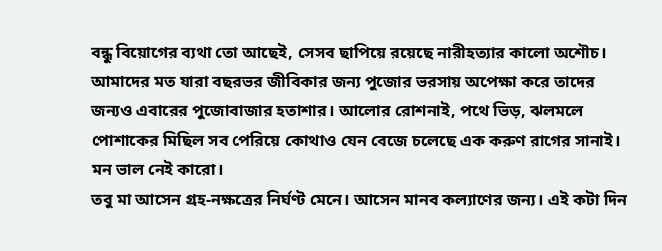বন্ধু বিয়োগের ব্যথা তো আছেই, সেসব ছাপিয়ে রয়েছে নারীহত্যার কালো অশৌচ। আমাদের মত যারা বছরভর জীবিকার জন্য পুজোর ভরসায় অপেক্ষা করে তাদের জন্যও এবারের পুজোবাজার হতাশার। আলোর রোশনাই, পথে ভিড়, ঝলমলে পোশাকের মিছিল সব পেরিয়ে কোথাও যেন বেজে চলেছে এক করুণ রাগের সানাই। মন ভাল নেই কারো।
তবু মা আসেন গ্রহ-নক্ষত্রের নির্ঘণ্ট মেনে। আসেন মানব কল্যাণের জন্য। এই কটা দিন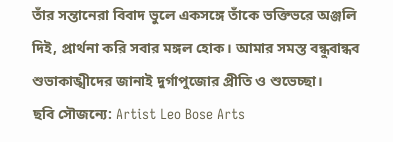তাঁর সন্তানেরা বিবাদ ভুলে একসঙ্গে তাঁকে ভক্তিভরে অঞ্জলি দিই, প্রার্থনা করি সবার মঙ্গল হোক। আমার সমস্ত বন্ধুবান্ধব শুভাকাঙ্খীদের জানাই দুর্গাপুজোর প্রীতি ও শুভেচ্ছা।
ছবি সৌজন্যে: Artist Leo Bose Arts